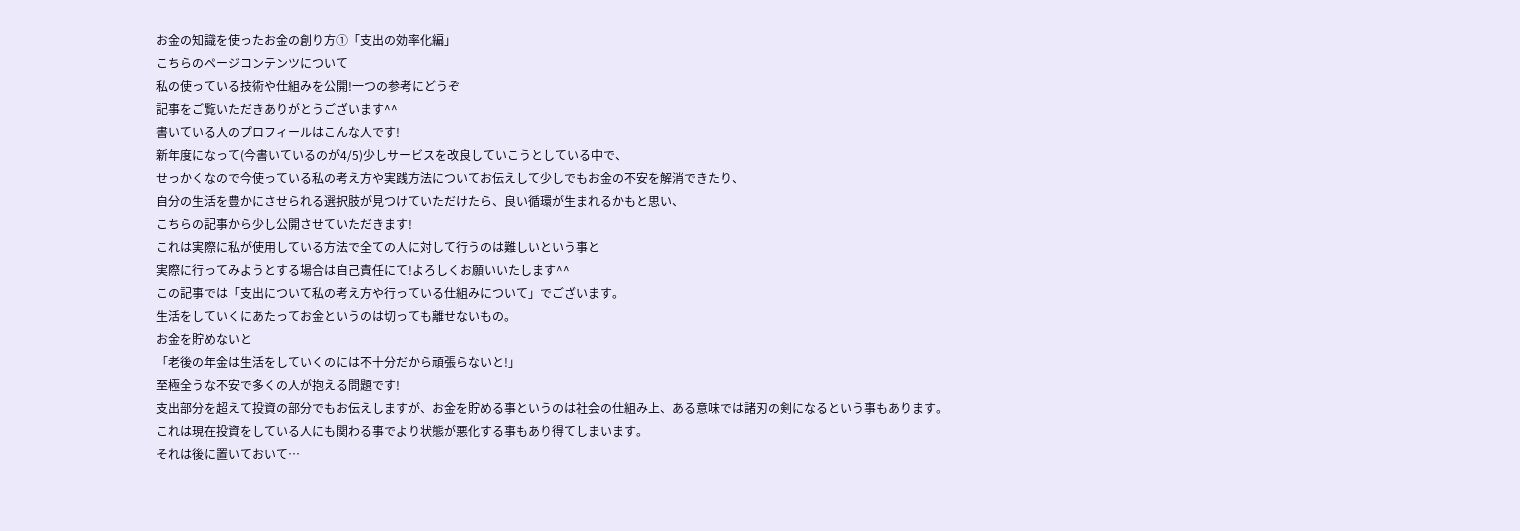お金の知識を使ったお金の創り方①「支出の効率化編」
こちらのページコンテンツについて
私の使っている技術や仕組みを公開!一つの参考にどうぞ
記事をご覧いただきありがとうございます^^
書いている人のプロフィールはこんな人です!
新年度になって(今書いているのが4/5)少しサービスを改良していこうとしている中で、
せっかくなので今使っている私の考え方や実践方法についてお伝えして少しでもお金の不安を解消できたり、
自分の生活を豊かにさせられる選択肢が見つけていただけたら、良い循環が生まれるかもと思い、
こちらの記事から少し公開させていただきます!
これは実際に私が使用している方法で全ての人に対して行うのは難しいという事と
実際に行ってみようとする場合は自己責任にて!よろしくお願いいたします^^
この記事では「支出について私の考え方や行っている仕組みについて」でございます。
生活をしていくにあたってお金というのは切っても離せないもの。
お金を貯めないと
「老後の年金は生活をしていくのには不十分だから頑張らないと!」
至極全うな不安で多くの人が抱える問題です!
支出部分を超えて投資の部分でもお伝えしますが、お金を貯める事というのは社会の仕組み上、ある意味では諸刃の剣になるという事もあります。
これは現在投資をしている人にも関わる事でより状態が悪化する事もあり得てしまいます。
それは後に置いておいて…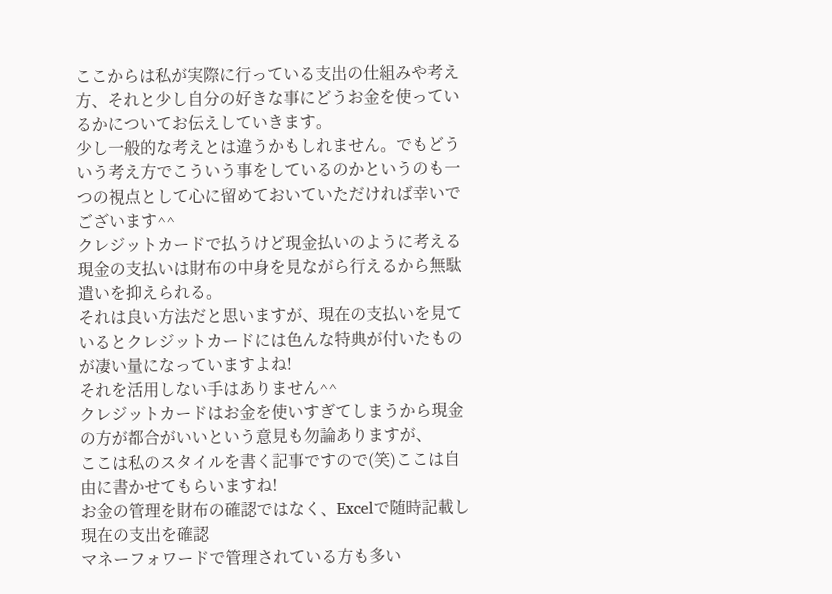ここからは私が実際に行っている支出の仕組みや考え方、それと少し自分の好きな事にどうお金を使っているかについてお伝えしていきます。
少し一般的な考えとは違うかもしれません。でもどういう考え方でこういう事をしているのかというのも一つの視点として心に留めておいていただければ幸いでございます^^
クレジットカードで払うけど現金払いのように考える
現金の支払いは財布の中身を見ながら行えるから無駄遣いを抑えられる。
それは良い方法だと思いますが、現在の支払いを見ているとクレジットカードには色んな特典が付いたものが凄い量になっていますよね!
それを活用しない手はありません^^
クレジットカードはお金を使いすぎてしまうから現金の方が都合がいいという意見も勿論ありますが、
ここは私のスタイルを書く記事ですので(笑)ここは自由に書かせてもらいますね!
お金の管理を財布の確認ではなく、Excelで随時記載し現在の支出を確認
マネーフォワードで管理されている方も多い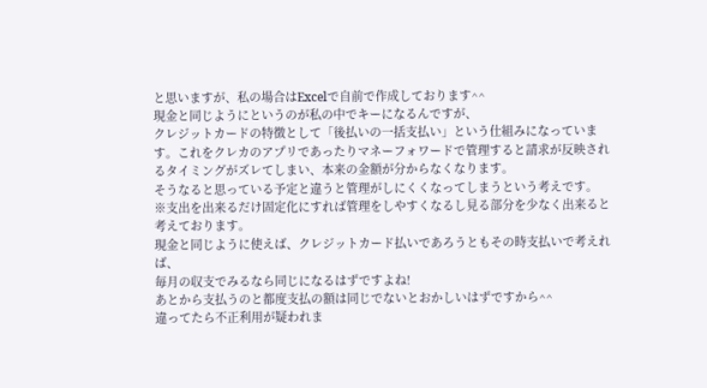と思いますが、私の場合はExcelで自前で作成しております^^
現金と同じようにというのが私の中でキーになるんですが、
クレジットカードの特徴として「後払いの一括支払い」という仕組みになっています。これをクレカのアプリであったりマネーフォワードで管理すると請求が反映されるタイミングがズレてしまい、本来の金額が分からなくなります。
そうなると思っている予定と違うと管理がしにくくなってしまうという考えです。
※支出を出来るだけ固定化にすれば管理をしやすくなるし見る部分を少なく出来ると考えております。
現金と同じように使えば、クレジットカード払いであろうともその時支払いで考えれば、
毎月の収支でみるなら同じになるはずですよね!
あとから支払うのと都度支払の額は同じでないとおかしいはずですから^^
違ってたら不正利用が疑われま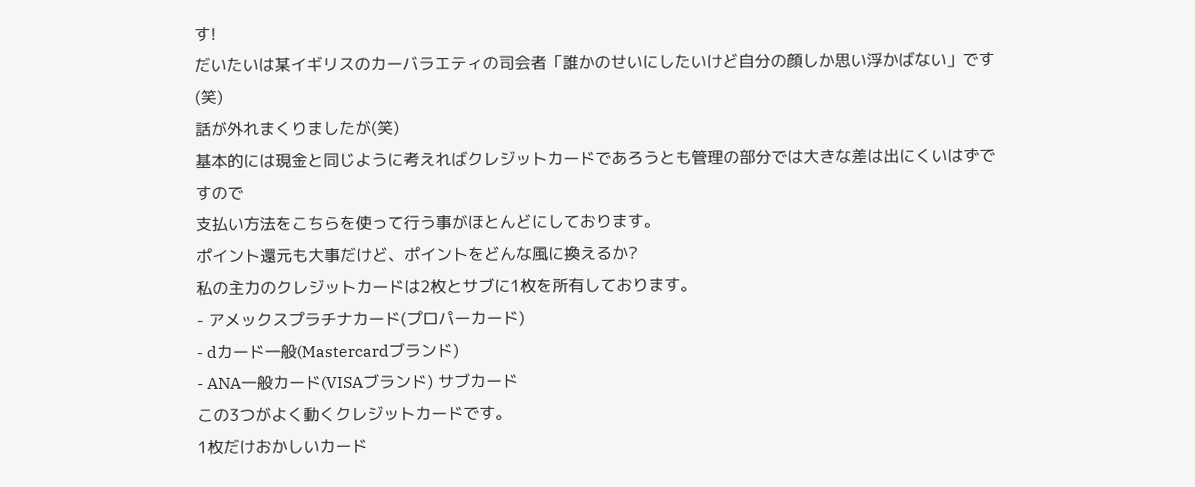す!
だいたいは某イギリスのカーバラエティの司会者「誰かのせいにしたいけど自分の顔しか思い浮かばない」です(笑)
話が外れまくりましたが(笑)
基本的には現金と同じように考えればクレジットカードであろうとも管理の部分では大きな差は出にくいはずですので
支払い方法をこちらを使って行う事がほとんどにしております。
ポイント還元も大事だけど、ポイントをどんな風に換えるか?
私の主力のクレジットカードは2枚とサブに1枚を所有しております。
- アメックスプラチナカード(プロパーカード)
- dカード一般(Mastercardブランド)
- ANA一般カード(VISAブランド) サブカード
この3つがよく動くクレジットカードです。
1枚だけおかしいカード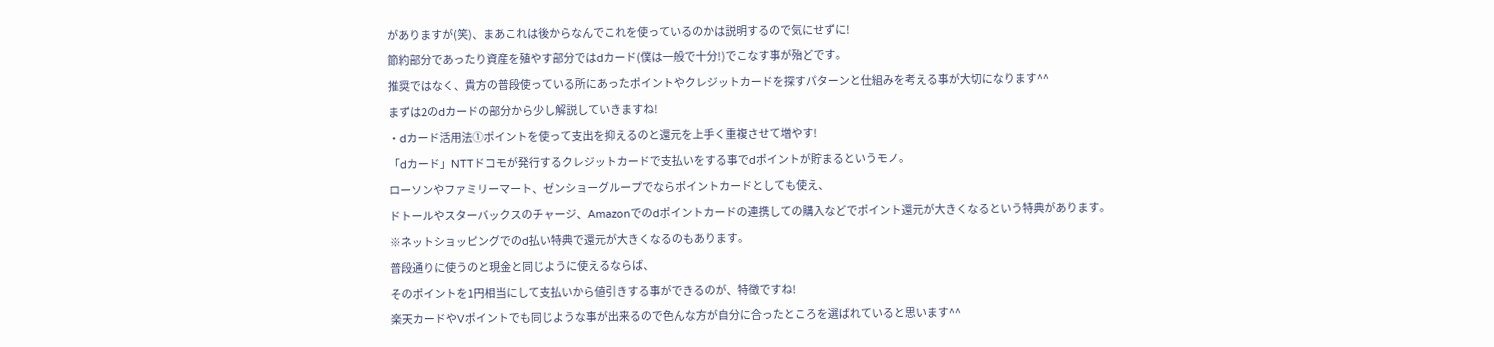がありますが(笑)、まあこれは後からなんでこれを使っているのかは説明するので気にせずに!
節約部分であったり資産を殖やす部分ではdカード(僕は一般で十分!)でこなす事が殆どです。
推奨ではなく、貴方の普段使っている所にあったポイントやクレジットカードを探すパターンと仕組みを考える事が大切になります^^
まずは2のdカードの部分から少し解説していきますね!
・dカード活用法①ポイントを使って支出を抑えるのと還元を上手く重複させて増やす!
「dカード」NTTドコモが発行するクレジットカードで支払いをする事でdポイントが貯まるというモノ。
ローソンやファミリーマート、ゼンショーグループでならポイントカードとしても使え、
ドトールやスターバックスのチャージ、Amazonでのdポイントカードの連携しての購入などでポイント還元が大きくなるという特典があります。
※ネットショッピングでのd払い特典で還元が大きくなるのもあります。
普段通りに使うのと現金と同じように使えるならば、
そのポイントを1円相当にして支払いから値引きする事ができるのが、特徴ですね!
楽天カードやVポイントでも同じような事が出来るので色んな方が自分に合ったところを選ばれていると思います^^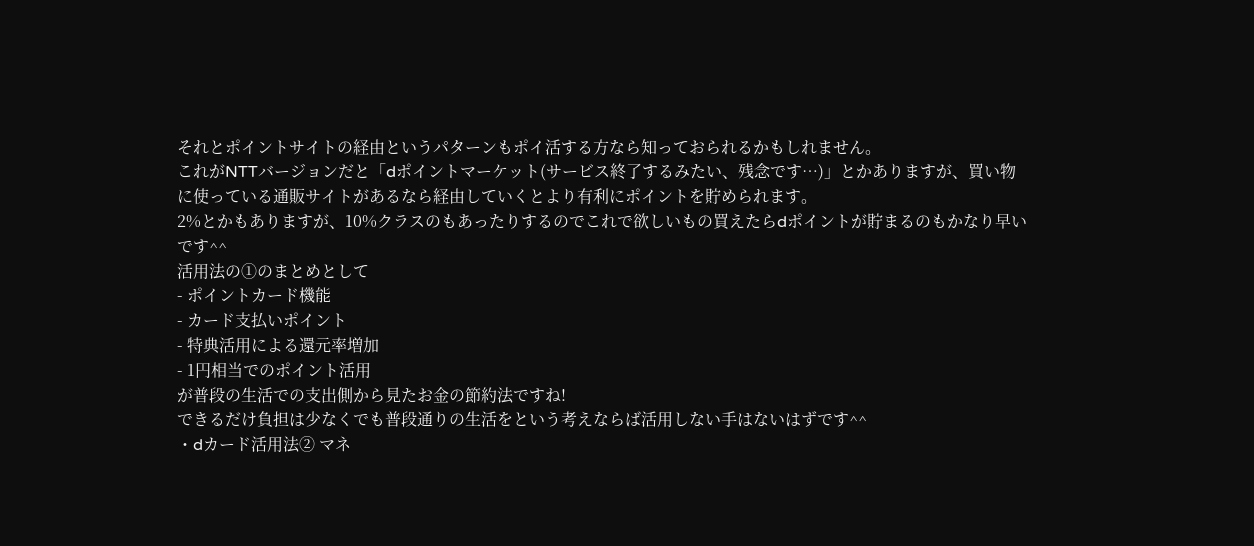それとポイントサイトの経由というパターンもポイ活する方なら知っておられるかもしれません。
これがNTTバージョンだと「dポイントマーケット(サービス終了するみたい、残念です…)」とかありますが、買い物に使っている通販サイトがあるなら経由していくとより有利にポイントを貯められます。
2%とかもありますが、10%クラスのもあったりするのでこれで欲しいもの買えたらdポイントが貯まるのもかなり早いです^^
活用法の①のまとめとして
- ポイントカード機能
- カード支払いポイント
- 特典活用による還元率増加
- 1円相当でのポイント活用
が普段の生活での支出側から見たお金の節約法ですね!
できるだけ負担は少なくでも普段通りの生活をという考えならば活用しない手はないはずです^^
・dカード活用法② マネ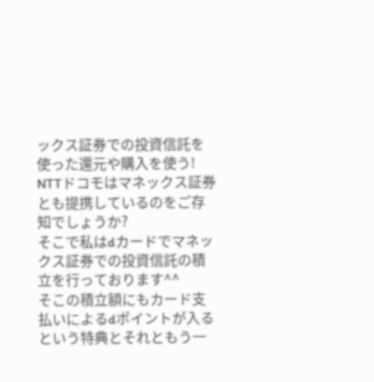ックス証券での投資信託を使った還元や購入を使う!
NTTドコモはマネックス証券とも提携しているのをご存知でしょうか?
そこで私はdカードでマネックス証券での投資信託の積立を行っております^^
そこの積立額にもカード支払いによるdポイントが入るという特典とそれともう一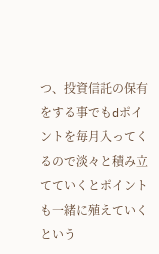つ、投資信託の保有をする事でもdポイントを毎月入ってくるので淡々と積み立てていくとポイントも一緒に殖えていくという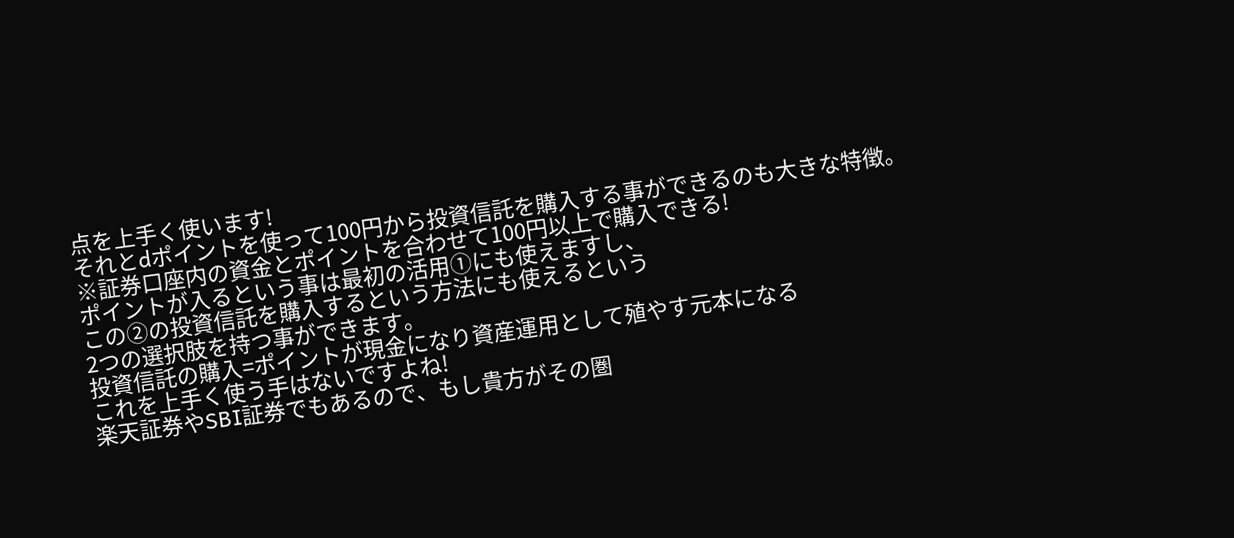点を上手く使います!
それとdポイントを使って100円から投資信託を購入する事ができるのも大きな特徴。
※証券口座内の資金とポイントを合わせて100円以上で購入できる!
ポイントが入るという事は最初の活用①にも使えますし、
この②の投資信託を購入するという方法にも使えるという
2つの選択肢を持つ事ができます。
投資信託の購入=ポイントが現金になり資産運用として殖やす元本になる
これを上手く使う手はないですよね!
楽天証券やSBI証券でもあるので、もし貴方がその圏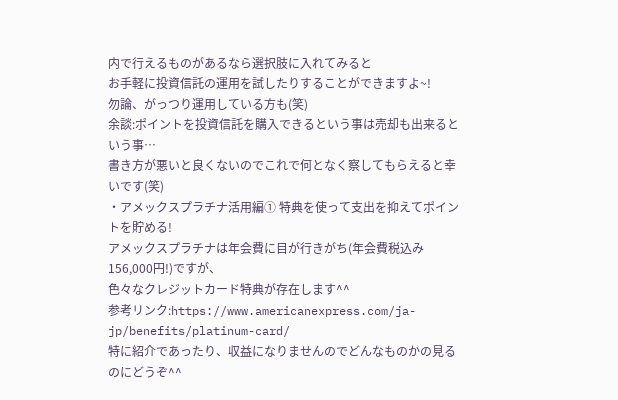内で行えるものがあるなら選択肢に入れてみると
お手軽に投資信託の運用を試したりすることができますよ~!
勿論、がっつり運用している方も(笑)
余談:ポイントを投資信託を購入できるという事は売却も出来るという事…
書き方が悪いと良くないのでこれで何となく察してもらえると幸いです(笑)
・アメックスプラチナ活用編① 特典を使って支出を抑えてポイントを貯める!
アメックスプラチナは年会費に目が行きがち(年会費税込み156,000円!)ですが、
色々なクレジットカード特典が存在します^^
参考リンク:https://www.americanexpress.com/ja-jp/benefits/platinum-card/
特に紹介であったり、収益になりませんのでどんなものかの見るのにどうぞ^^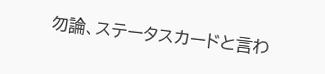勿論、ステータスカードと言わ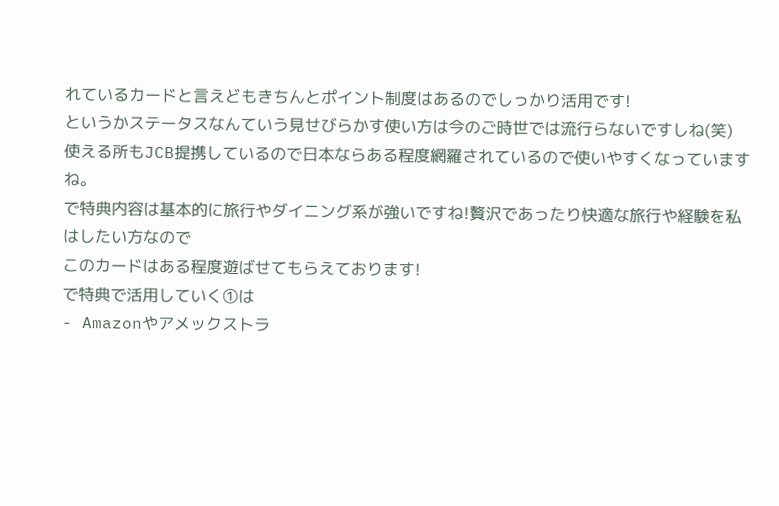れているカードと言えどもきちんとポイント制度はあるのでしっかり活用です!
というかステータスなんていう見せびらかす使い方は今のご時世では流行らないですしね(笑)
使える所もJCB提携しているので日本ならある程度網羅されているので使いやすくなっていますね。
で特典内容は基本的に旅行やダイニング系が強いですね!贅沢であったり快適な旅行や経験を私はしたい方なので
このカードはある程度遊ばせてもらえております!
で特典で活用していく①は
- Amazonやアメックストラ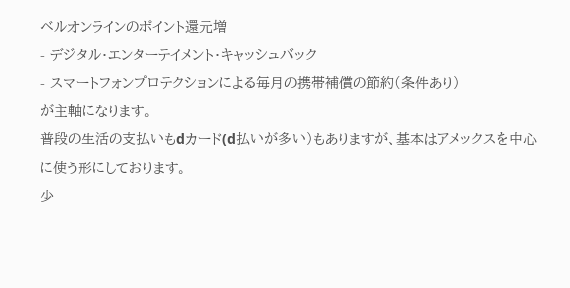ベルオンラインのポイント還元増
- デジタル・エンターテイメント・キャッシュバック
- スマートフォンプロテクションによる毎月の携帯補償の節約(条件あり)
が主軸になります。
普段の生活の支払いもdカード(d払いが多い)もありますが、基本はアメックスを中心に使う形にしております。
少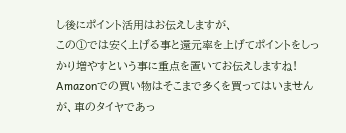し後にポイント活用はお伝えしますが、
この①では安く上げる事と還元率を上げてポイントをしっかり増やすという事に重点を置いてお伝えしますね!
Amazonでの買い物はそこまで多くを買ってはいませんが、車のタイヤであっ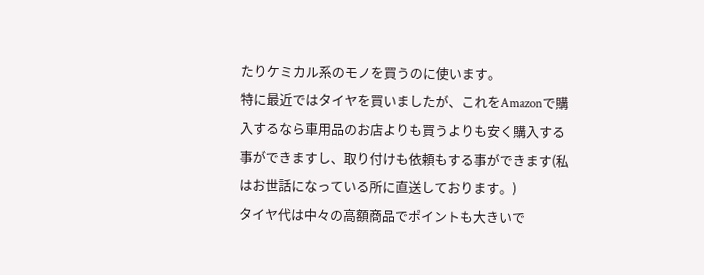たりケミカル系のモノを買うのに使います。
特に最近ではタイヤを買いましたが、これをAmazonで購入するなら車用品のお店よりも買うよりも安く購入する事ができますし、取り付けも依頼もする事ができます(私はお世話になっている所に直送しております。)
タイヤ代は中々の高額商品でポイントも大きいで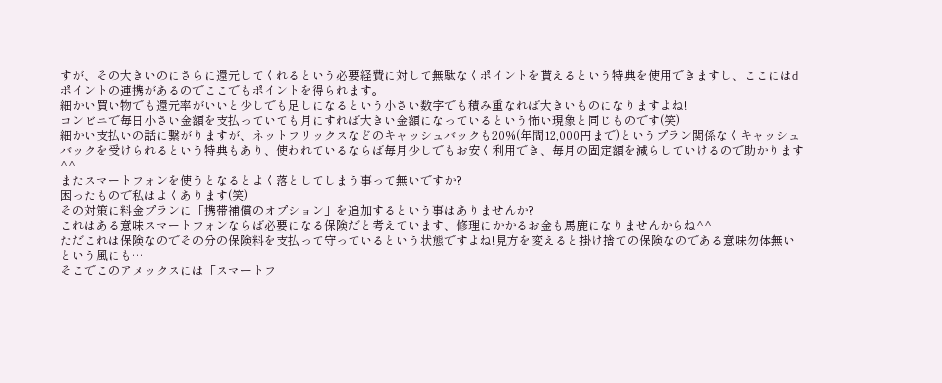すが、その大きいのにさらに還元してくれるという必要経費に対して無駄なくポイントを貰えるという特典を使用できますし、ここにはdポイントの連携があるのでここでもポイントを得られます。
細かい買い物でも還元率がいいと少しでも足しになるという小さい数字でも積み重なれば大きいものになりますよね!
コンビニで毎日小さい金額を支払っていても月にすれば大きい金額になっているという怖い現象と同じものです(笑)
細かい支払いの話に繋がりますが、ネットフリックスなどのキャッシュバックも20%(年間12,000円まで)というプラン関係なくキャッシュバックを受けられるという特典もあり、使われているならば毎月少しでもお安く利用でき、毎月の固定額を減らしていけるので助かります^^
またスマートフォンを使うとなるとよく落としてしまう事って無いですか?
困ったもので私はよくあります(笑)
その対策に料金プランに「携帯補償のオプション」を追加するという事はありませんか?
これはある意味スマートフォンならば必要になる保険だと考えています、修理にかかるお金も馬鹿になりませんからね^^
ただこれは保険なのでその分の保険料を支払って守っているという状態ですよね!見方を変えると掛け捨ての保険なのである意味勿体無いという風にも…
そこでこのアメックスには「スマートフ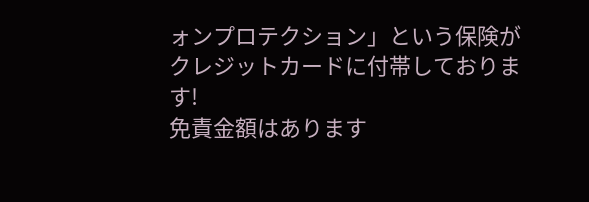ォンプロテクション」という保険がクレジットカードに付帯しております!
免責金額はあります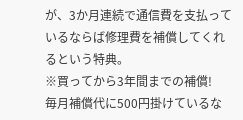が、3か月連続で通信費を支払っているならば修理費を補償してくれるという特典。
※買ってから3年間までの補償!
毎月補償代に500円掛けているな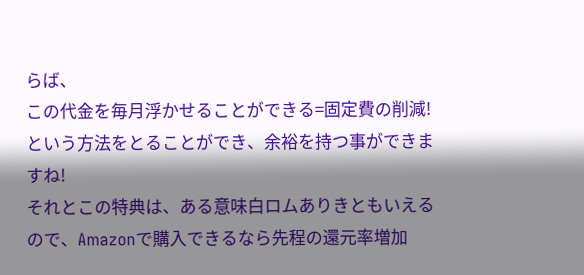らば、
この代金を毎月浮かせることができる=固定費の削減!
という方法をとることができ、余裕を持つ事ができますね!
それとこの特典は、ある意味白ロムありきともいえるので、Amazonで購入できるなら先程の還元率増加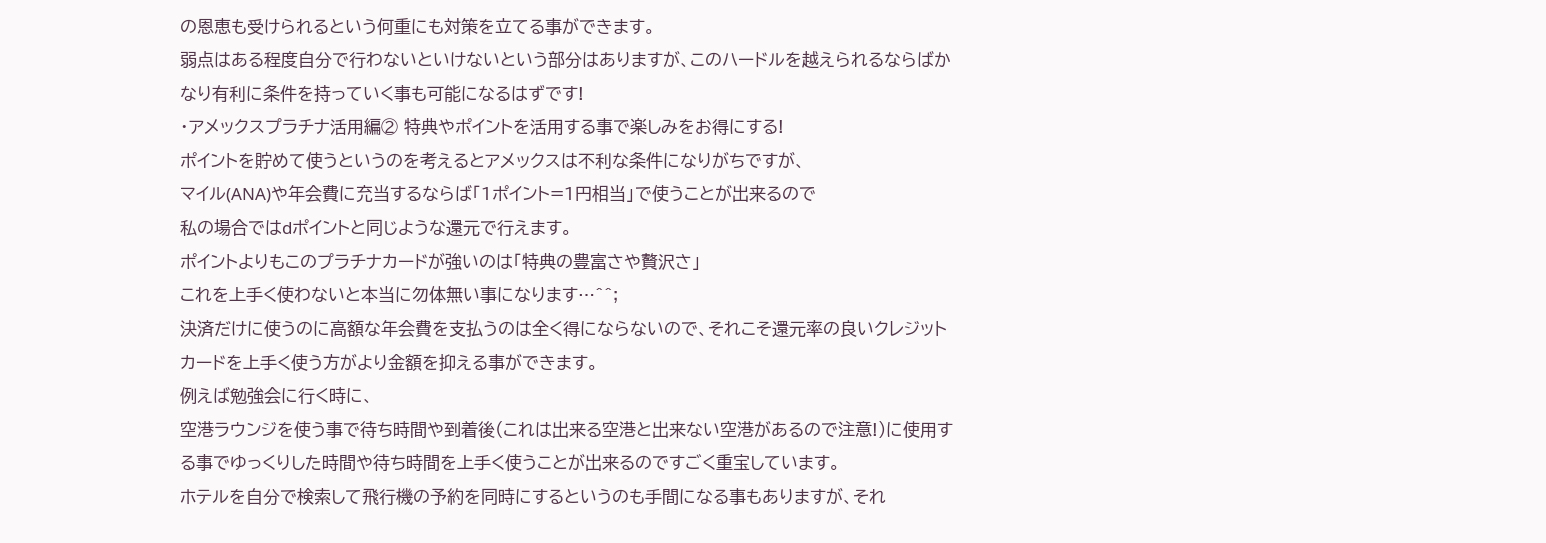の恩恵も受けられるという何重にも対策を立てる事ができます。
弱点はある程度自分で行わないといけないという部分はありますが、このハードルを越えられるならばかなり有利に条件を持っていく事も可能になるはずです!
・アメックスプラチナ活用編② 特典やポイントを活用する事で楽しみをお得にする!
ポイントを貯めて使うというのを考えるとアメックスは不利な条件になりがちですが、
マイル(ANA)や年会費に充当するならば「1ポイント=1円相当」で使うことが出来るので
私の場合ではdポイントと同じような還元で行えます。
ポイントよりもこのプラチナカードが強いのは「特典の豊富さや贅沢さ」
これを上手く使わないと本当に勿体無い事になります…^^;
決済だけに使うのに高額な年会費を支払うのは全く得にならないので、それこそ還元率の良いクレジットカードを上手く使う方がより金額を抑える事ができます。
例えば勉強会に行く時に、
空港ラウンジを使う事で待ち時間や到着後(これは出来る空港と出来ない空港があるので注意!)に使用する事でゆっくりした時間や待ち時間を上手く使うことが出来るのですごく重宝しています。
ホテルを自分で検索して飛行機の予約を同時にするというのも手間になる事もありますが、それ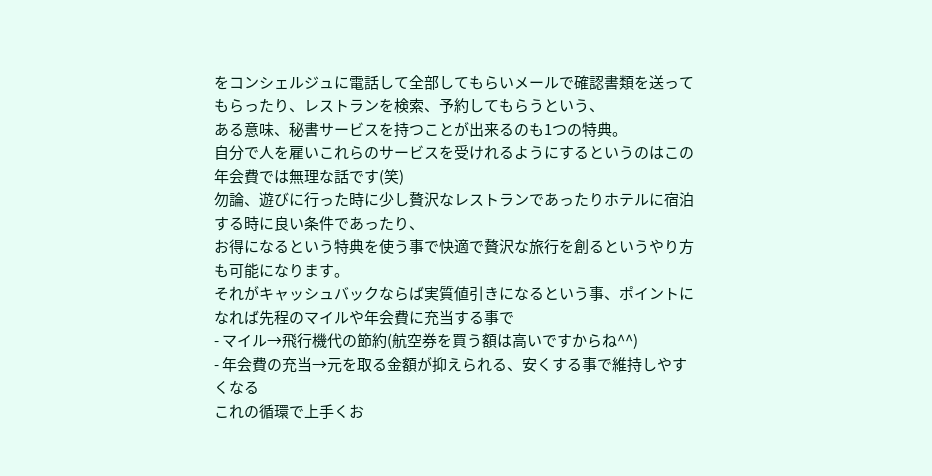をコンシェルジュに電話して全部してもらいメールで確認書類を送ってもらったり、レストランを検索、予約してもらうという、
ある意味、秘書サービスを持つことが出来るのも1つの特典。
自分で人を雇いこれらのサービスを受けれるようにするというのはこの年会費では無理な話です(笑)
勿論、遊びに行った時に少し贅沢なレストランであったりホテルに宿泊する時に良い条件であったり、
お得になるという特典を使う事で快適で贅沢な旅行を創るというやり方も可能になります。
それがキャッシュバックならば実質値引きになるという事、ポイントになれば先程のマイルや年会費に充当する事で
- マイル→飛行機代の節約(航空券を買う額は高いですからね^^)
- 年会費の充当→元を取る金額が抑えられる、安くする事で維持しやすくなる
これの循環で上手くお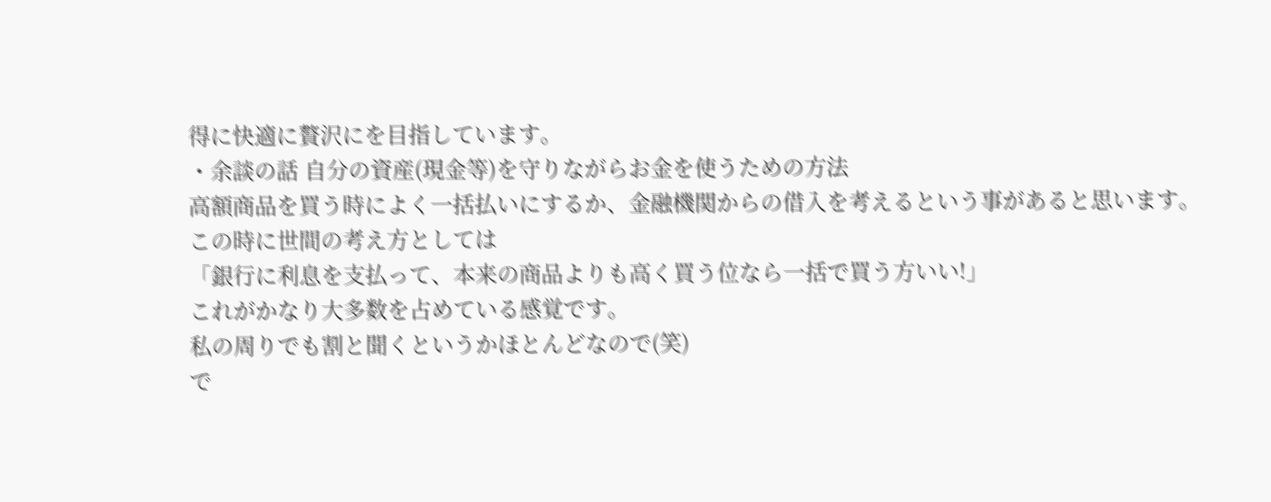得に快適に贅沢にを目指しています。
・余談の話 自分の資産(現金等)を守りながらお金を使うための方法
高額商品を買う時によく一括払いにするか、金融機関からの借入を考えるという事があると思います。
この時に世間の考え方としては
「銀行に利息を支払って、本来の商品よりも高く買う位なら一括で買う方いい!」
これがかなり大多数を占めている感覚です。
私の周りでも割と聞くというかほとんどなので(笑)
で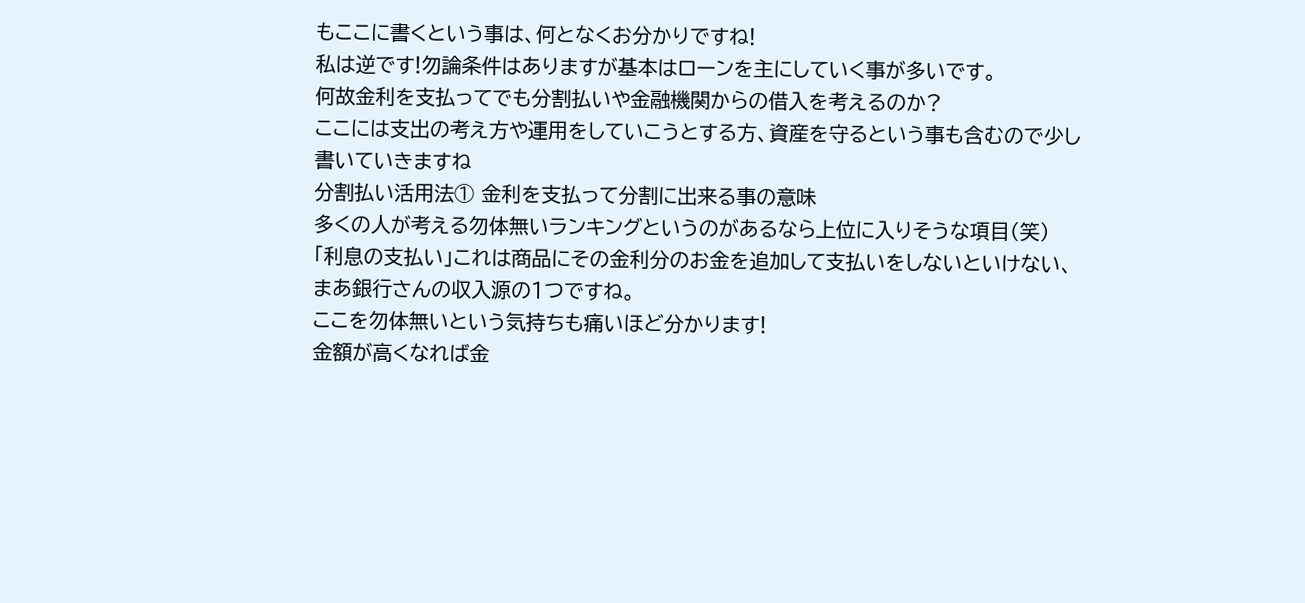もここに書くという事は、何となくお分かりですね!
私は逆です!勿論条件はありますが基本はローンを主にしていく事が多いです。
何故金利を支払ってでも分割払いや金融機関からの借入を考えるのか?
ここには支出の考え方や運用をしていこうとする方、資産を守るという事も含むので少し書いていきますね
分割払い活用法① 金利を支払って分割に出来る事の意味
多くの人が考える勿体無いランキングというのがあるなら上位に入りそうな項目(笑)
「利息の支払い」これは商品にその金利分のお金を追加して支払いをしないといけない、まあ銀行さんの収入源の1つですね。
ここを勿体無いという気持ちも痛いほど分かります!
金額が高くなれば金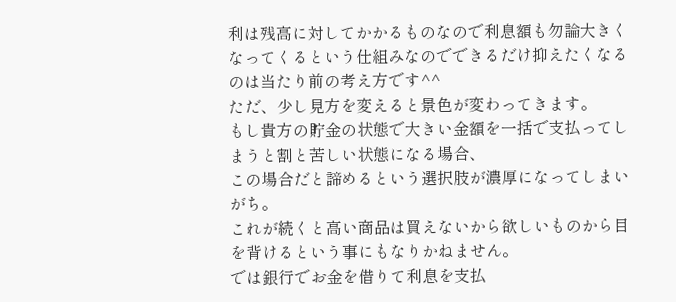利は残高に対してかかるものなので利息額も勿論大きくなってくるという仕組みなのでできるだけ抑えたくなるのは当たり前の考え方です^^
ただ、少し見方を変えると景色が変わってきます。
もし貴方の貯金の状態で大きい金額を一括で支払ってしまうと割と苦しい状態になる場合、
この場合だと諦めるという選択肢が濃厚になってしまいがち。
これが続くと高い商品は買えないから欲しいものから目を背けるという事にもなりかねません。
では銀行でお金を借りて利息を支払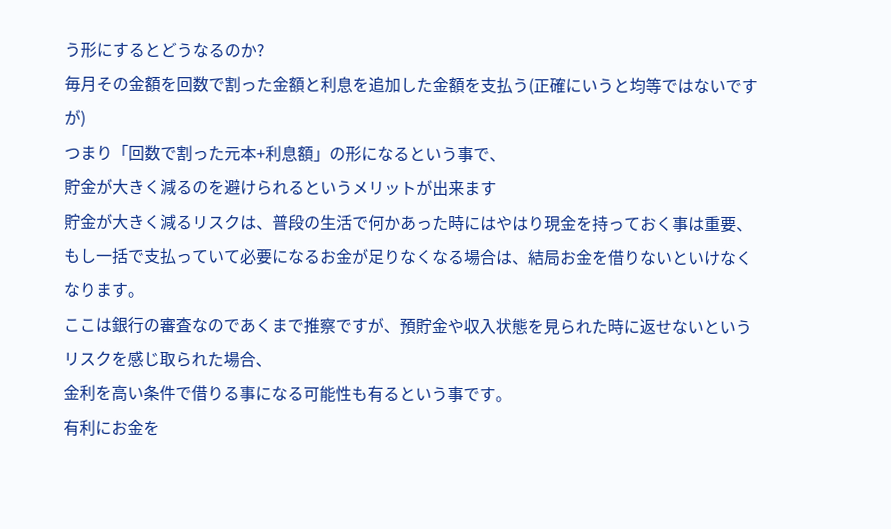う形にするとどうなるのか?
毎月その金額を回数で割った金額と利息を追加した金額を支払う(正確にいうと均等ではないですが)
つまり「回数で割った元本+利息額」の形になるという事で、
貯金が大きく減るのを避けられるというメリットが出来ます
貯金が大きく減るリスクは、普段の生活で何かあった時にはやはり現金を持っておく事は重要、
もし一括で支払っていて必要になるお金が足りなくなる場合は、結局お金を借りないといけなくなります。
ここは銀行の審査なのであくまで推察ですが、預貯金や収入状態を見られた時に返せないというリスクを感じ取られた場合、
金利を高い条件で借りる事になる可能性も有るという事です。
有利にお金を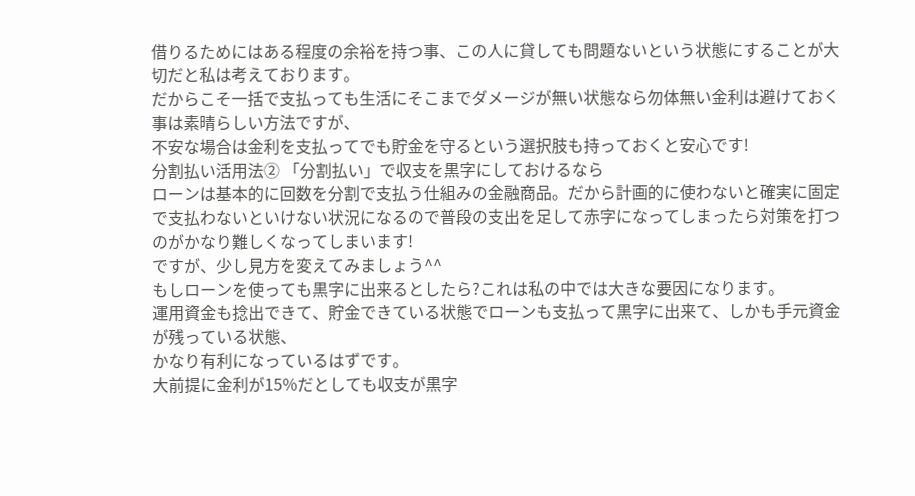借りるためにはある程度の余裕を持つ事、この人に貸しても問題ないという状態にすることが大切だと私は考えております。
だからこそ一括で支払っても生活にそこまでダメージが無い状態なら勿体無い金利は避けておく事は素晴らしい方法ですが、
不安な場合は金利を支払ってでも貯金を守るという選択肢も持っておくと安心です!
分割払い活用法② 「分割払い」で収支を黒字にしておけるなら
ローンは基本的に回数を分割で支払う仕組みの金融商品。だから計画的に使わないと確実に固定で支払わないといけない状況になるので普段の支出を足して赤字になってしまったら対策を打つのがかなり難しくなってしまいます!
ですが、少し見方を変えてみましょう^^
もしローンを使っても黒字に出来るとしたら?これは私の中では大きな要因になります。
運用資金も捻出できて、貯金できている状態でローンも支払って黒字に出来て、しかも手元資金が残っている状態、
かなり有利になっているはずです。
大前提に金利が15%だとしても収支が黒字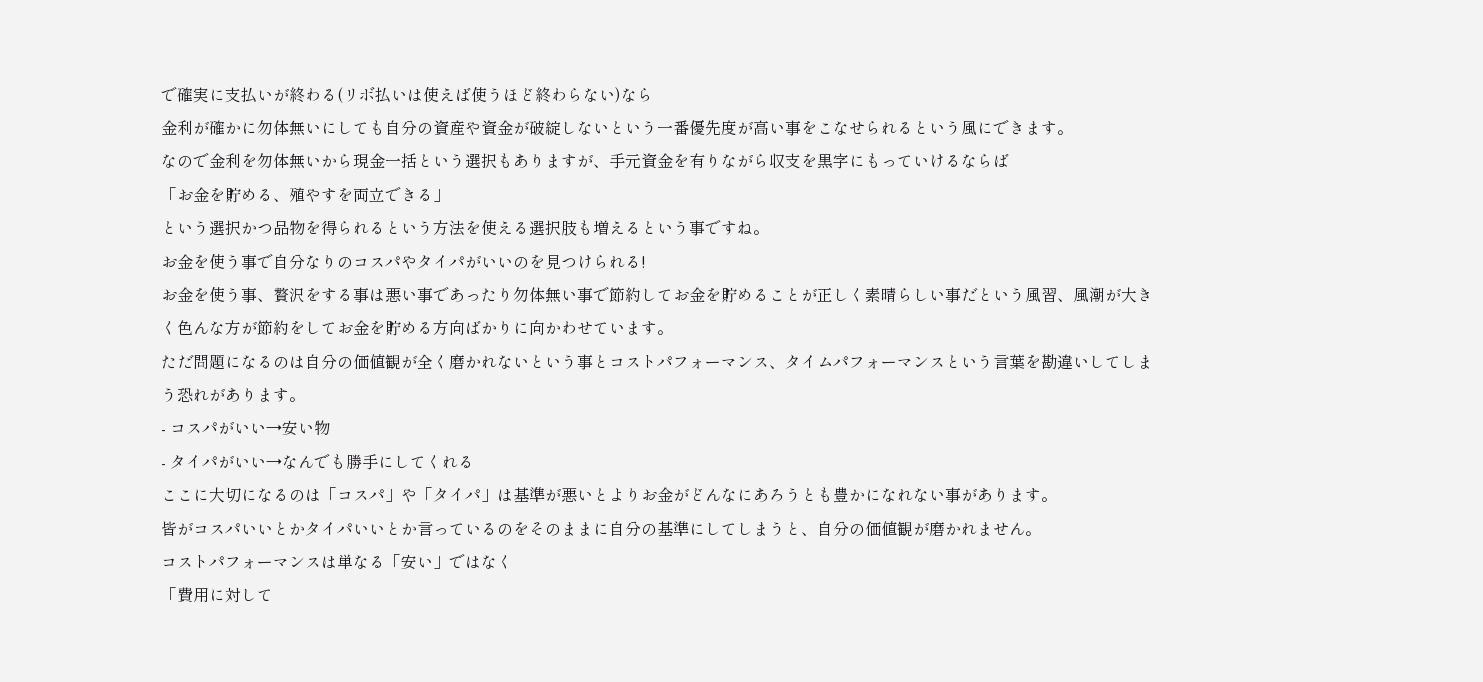で確実に支払いが終わる(リボ払いは使えば使うほど終わらない)なら
金利が確かに勿体無いにしても自分の資産や資金が破綻しないという一番優先度が高い事をこなせられるという風にできます。
なので金利を勿体無いから現金一括という選択もありますが、手元資金を有りながら収支を黒字にもっていけるならば
「お金を貯める、殖やすを両立できる」
という選択かつ品物を得られるという方法を使える選択肢も増えるという事ですね。
お金を使う事で自分なりのコスパやタイパがいいのを見つけられる!
お金を使う事、贅沢をする事は悪い事であったり勿体無い事で節約してお金を貯めることが正しく素晴らしい事だという風習、風潮が大きく色んな方が節約をしてお金を貯める方向ばかりに向かわせています。
ただ問題になるのは自分の価値観が全く磨かれないという事とコストパフォーマンス、タイムパフォーマンスという言葉を勘違いしてしまう恐れがあります。
- コスパがいい→安い物
- タイパがいい→なんでも勝手にしてくれる
ここに大切になるのは「コスパ」や「タイパ」は基準が悪いとよりお金がどんなにあろうとも豊かになれない事があります。
皆がコスパいいとかタイパいいとか言っているのをそのままに自分の基準にしてしまうと、自分の価値観が磨かれません。
コストパフォーマンスは単なる「安い」ではなく
「費用に対して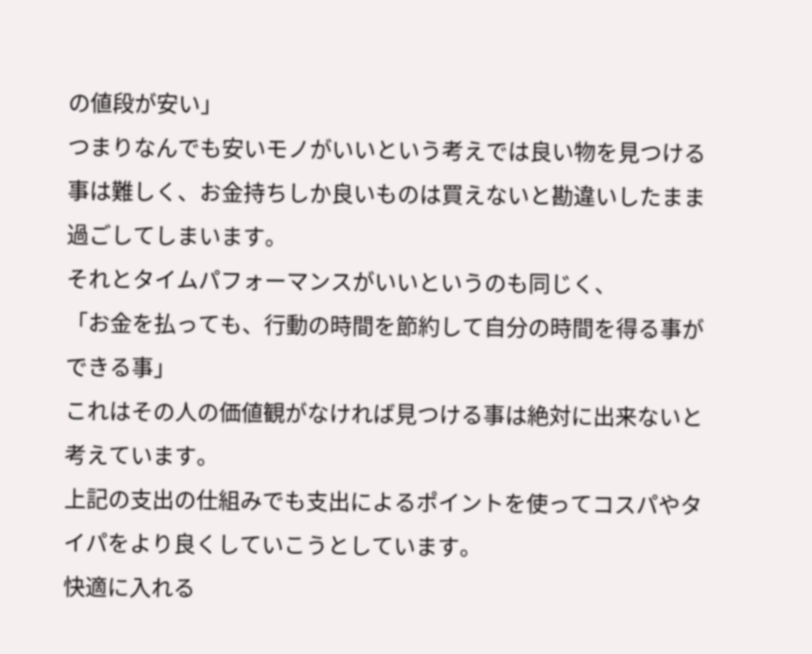の値段が安い」
つまりなんでも安いモノがいいという考えでは良い物を見つける事は難しく、お金持ちしか良いものは買えないと勘違いしたまま過ごしてしまいます。
それとタイムパフォーマンスがいいというのも同じく、
「お金を払っても、行動の時間を節約して自分の時間を得る事ができる事」
これはその人の価値観がなければ見つける事は絶対に出来ないと考えています。
上記の支出の仕組みでも支出によるポイントを使ってコスパやタイパをより良くしていこうとしています。
快適に入れる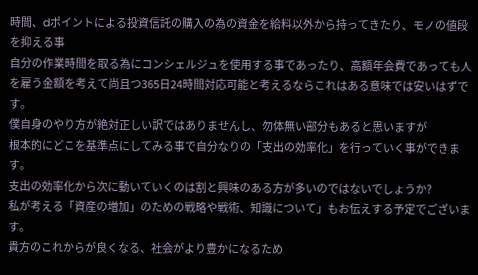時間、dポイントによる投資信託の購入の為の資金を給料以外から持ってきたり、モノの値段を抑える事
自分の作業時間を取る為にコンシェルジュを使用する事であったり、高額年会費であっても人を雇う金額を考えて尚且つ365日24時間対応可能と考えるならこれはある意味では安いはずです。
僕自身のやり方が絶対正しい訳ではありませんし、勿体無い部分もあると思いますが
根本的にどこを基準点にしてみる事で自分なりの「支出の効率化」を行っていく事ができます。
支出の効率化から次に動いていくのは割と興味のある方が多いのではないでしょうか?
私が考える「資産の増加」のための戦略や戦術、知識について」もお伝えする予定でございます。
貴方のこれからが良くなる、社会がより豊かになるため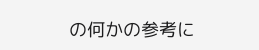の何かの参考に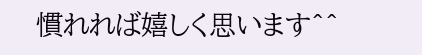慣れれば嬉しく思います^^